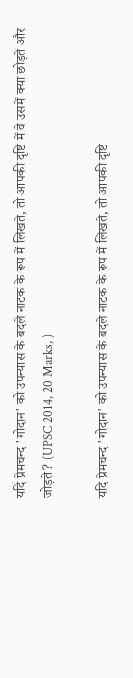यदि प्रेमचन्द 'गोदान' को उपन्यास के बदले नाटक के रूप में लिखते, तो आपकी दृष्टि में वे उसमें क्या छोड़ते और जोड़ते? (UPSC 2014, 20 Marks, )

यदि प्रेमचन्द 'गोदान' को उपन्यास के बदले नाटक के रूप में लिखते, तो आपकी दृष्टि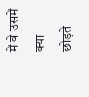में वे उसमें क्या छोड़ते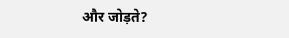और जोड़ते?